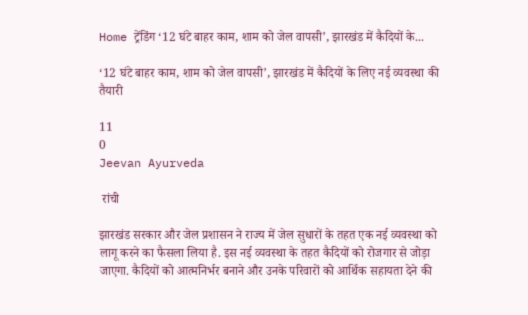Home ट्रेंडिंग ‘12 घंटे बाहर काम, शाम को जेल वापसी’, झारखंड में कैदियों के...

‘12 घंटे बाहर काम, शाम को जेल वापसी’, झारखंड में कैदियों के लिए नई व्यवस्था की तैयारी

11
0
Jeevan Ayurveda

 रांची

झारखंड सरकार और जेल प्रशासन ने राज्य में जेल सुधारों के तहत एक नई व्यवस्था को लागू करने का फैसला लिया है. इस नई व्यवस्था के तहत कैदियों को रोजगार से जोड़ा जाएगा. कैदियों को आत्मनिर्भर बनाने और उनके परिवारों को आर्थिक सहायता देने की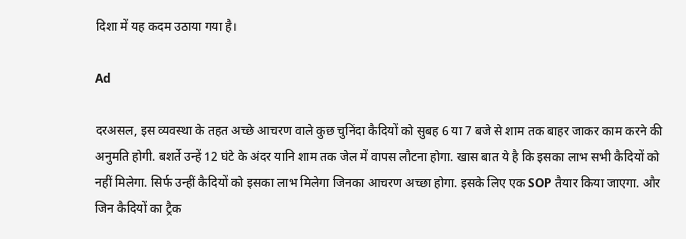दिशा में यह कदम उठाया गया है।

Ad

दरअसल, इस व्यवस्था के तहत अच्छे आचरण वाले कुछ चुनिंदा कैदियों को सुबह 6 या 7 बजे से शाम तक बाहर जाकर काम करने की अनुमति होगी. बशर्ते उन्हें 12 घंटे के अंदर यानि शाम तक जेल में वापस लौटना होगा. खास बात ये है कि इसका लाभ सभी कैदियों को नहीं मिलेगा. सिर्फ उन्हीं कैदियों को इसका लाभ मिलेगा जिनका आचरण अच्छा होगा. इसके लिए एक SOP तैयार किया जाएगा. और जिन कैदियों का ट्रैक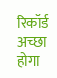रिकॉर्ड अच्छा होगा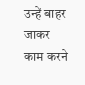उन्हें बाहर जाकर काम करने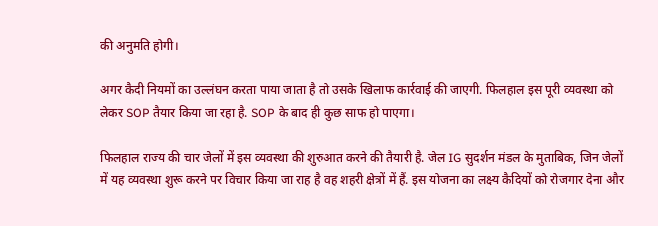की अनुमति होगी।

अगर कैदी नियमों का उल्लंघन करता पाया जाता है तो उसके खिलाफ कार्रवाई की जाएगी. फिलहाल इस पूरी व्यवस्था को लेकर SOP तैयार किया जा रहा है. SOP के बाद ही कुछ साफ हो पाएगा।

फिलहाल राज्य की चार जेलों में इस व्यवस्था की शुरुआत करने की तैयारी है. जेल IG सुदर्शन मंडल के मुताबिक, जिन जेलों में यह व्यवस्था शुरू करने पर विचार किया जा राह है वह शहरी क्षेत्रों में हैं. इस योजना का लक्ष्य कैदियों को रोजगार देना और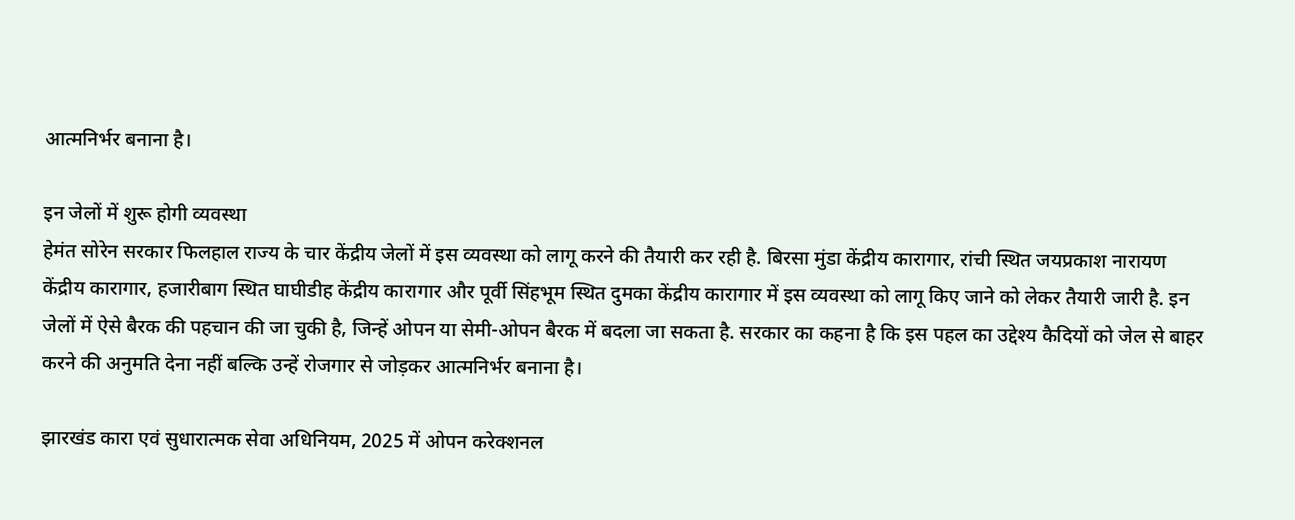आत्मनिर्भर बनाना है।

इन जेलों में शुरू होगी व्यवस्था
हेमंत सोरेन सरकार फिलहाल राज्य के चार केंद्रीय जेलों में इस व्यवस्था को लागू करने की तैयारी कर रही है. बिरसा मुंडा केंद्रीय कारागार, रांची स्थित जयप्रकाश नारायण केंद्रीय कारागार, हजारीबाग स्थित घाघीडीह केंद्रीय कारागार और पूर्वी सिंहभूम स्थित दुमका केंद्रीय कारागार में इस व्यवस्था को लागू किए जाने को लेकर तैयारी जारी है. इन जेलों में ऐसे बैरक की पहचान की जा चुकी है, जिन्हें ओपन या सेमी-ओपन बैरक में बदला जा सकता है. सरकार का कहना है कि इस पहल का उद्देश्य कैदियों को जेल से बाहर करने की अनुमति देना नहीं बल्कि उन्हें रोजगार से जोड़कर आत्मनिर्भर बनाना है।

झारखंड कारा एवं सुधारात्मक सेवा अधिनियम, 2025 में ओपन करेक्शनल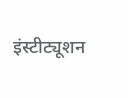इंस्टीट्यूशन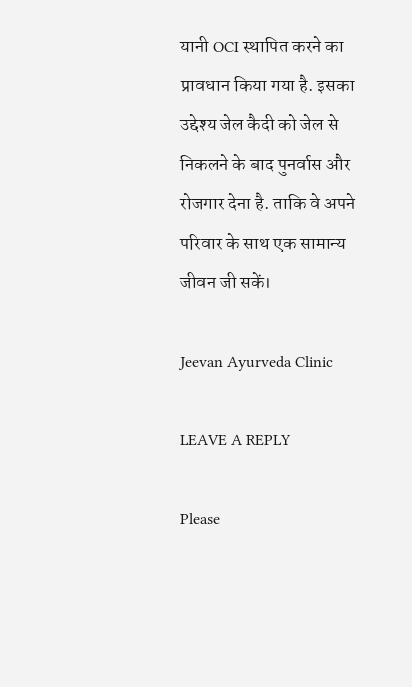यानी OCI स्थापित करने का प्रावधान किया गया है. इसका उद्देश्य जेल कैदी को जेल से निकलने के बाद पुनर्वास और रोजगार देना है. ताकि वे अपने परिवार के साथ एक सामान्य जीवन जी सकें।

Jeevan Ayurveda Clinic

LEAVE A REPLY

Please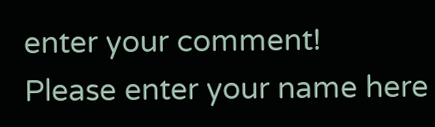enter your comment!
Please enter your name here